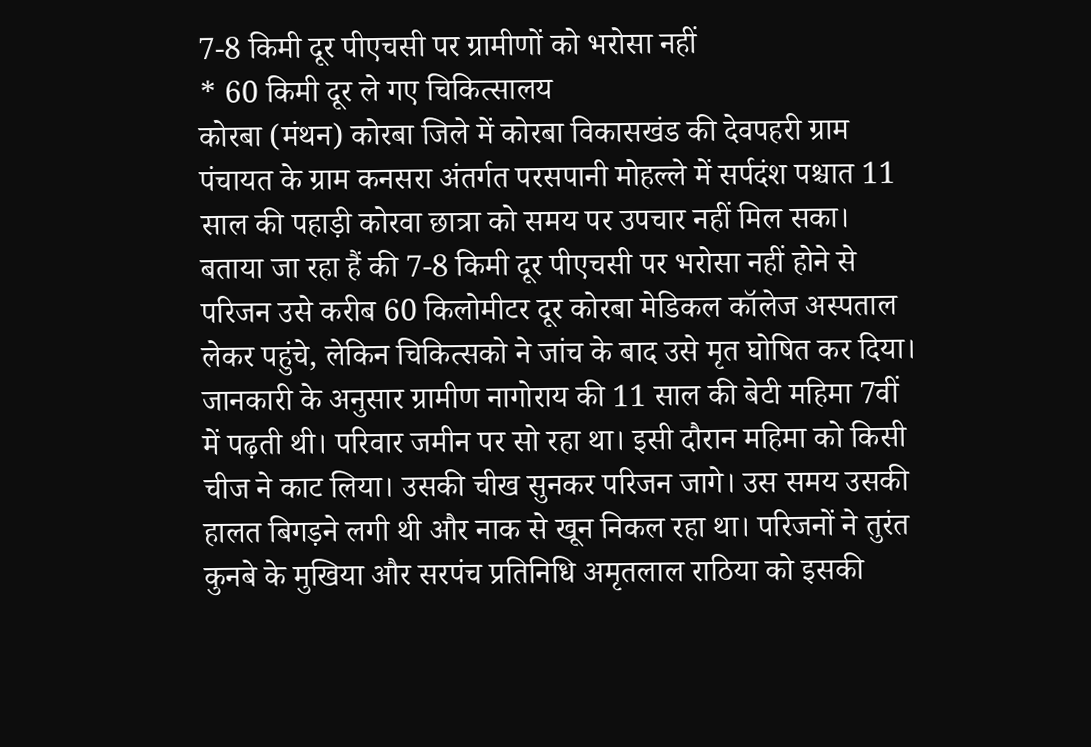7-8 किमी दूर पीएचसी पर ग्रामीणों को भरोसा नहीं
* 60 किमी दूर ले गए चिकित्सालय
कोरबा (मंथन) कोरबा जिले में कोरबा विकासखंड की देवपहरी ग्राम पंचायत के ग्राम कनसरा अंतर्गत परसपानी मोहल्ले में सर्पदंश पश्चात 11 साल की पहाड़ी कोरवा छात्रा को समय पर उपचार नहीं मिल सका। बताया जा रहा हैं की 7-8 किमी दूर पीएचसी पर भरोसा नहीं होने से परिजन उसे करीब 60 किलोमीटर दूर कोरबा मेडिकल कॉलेज अस्पताल लेकर पहुंचे, लेकिन चिकित्सको ने जांच के बाद उसे मृत घोषित कर दिया।
जानकारी के अनुसार ग्रामीण नागोराय की 11 साल की बेटी महिमा 7वीं में पढ़ती थी। परिवार जमीन पर सो रहा था। इसी दौरान महिमा को किसी चीज ने काट लिया। उसकी चीख सुनकर परिजन जागे। उस समय उसकी हालत बिगड़ने लगी थी और नाक से खून निकल रहा था। परिजनों ने तुरंत कुनबे के मुखिया और सरपंच प्रतिनिधि अमृतलाल राठिया को इसकी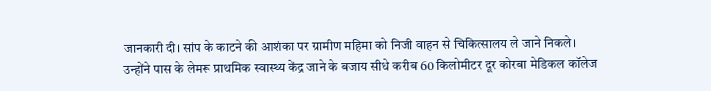जानकारी दी। सांप के काटने की आशंका पर ग्रामीण महिमा को निजी वाहन से चिकित्सालय ले जाने निकले।
उन्होंने पास के लेमरू प्राथमिक स्वास्थ्य केंद्र जाने के बजाय सीधे करीब 60 किलोमीटर दूर कोरबा मेडिकल कॉलेज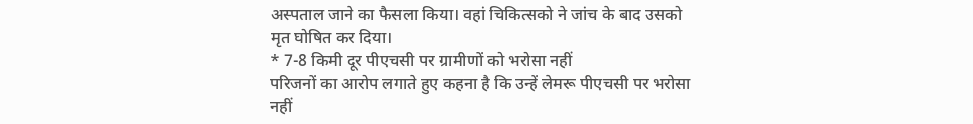अस्पताल जाने का फैसला किया। वहां चिकित्सको ने जांच के बाद उसको मृत घोषित कर दिया।
* 7-8 किमी दूर पीएचसी पर ग्रामीणों को भरोसा नहीं
परिजनों का आरोप लगाते हुए कहना है कि उन्हें लेमरू पीएचसी पर भरोसा नहीं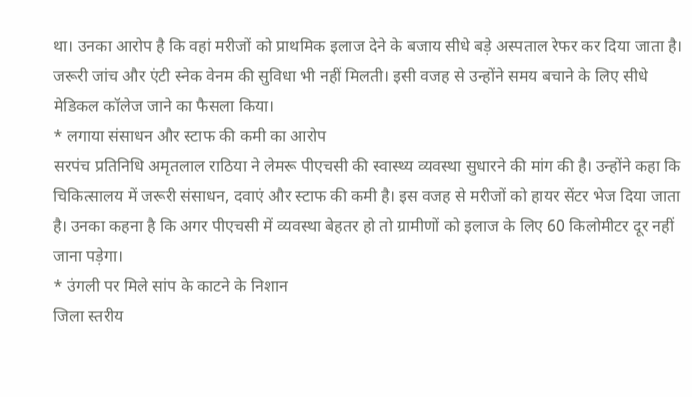था। उनका आरोप है कि वहां मरीजों को प्राथमिक इलाज देने के बजाय सीधे बड़े अस्पताल रेफर कर दिया जाता है। जरूरी जांच और एंटी स्नेक वेनम की सुविधा भी नहीं मिलती। इसी वजह से उन्होंने समय बचाने के लिए सीधे मेडिकल कॉलेज जाने का फैसला किया।
* लगाया संसाधन और स्टाफ की कमी का आरोप
सरपंच प्रतिनिधि अमृतलाल राठिया ने लेमरू पीएचसी की स्वास्थ्य व्यवस्था सुधारने की मांग की है। उन्होंने कहा कि चिकित्सालय में जरूरी संसाधन, दवाएं और स्टाफ की कमी है। इस वजह से मरीजों को हायर सेंटर भेज दिया जाता है। उनका कहना है कि अगर पीएचसी में व्यवस्था बेहतर हो तो ग्रामीणों को इलाज के लिए 60 किलोमीटर दूर नहीं जाना पड़ेगा।
* उंगली पर मिले सांप के काटने के निशान
जिला स्तरीय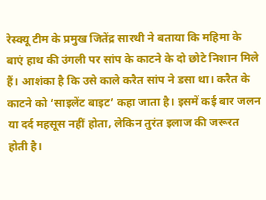रेस्क्यू टीम के प्रमुख जितेंद्र सारथी ने बताया कि महिमा के बाएं हाथ की उंगली पर सांप के काटने के दो छोटे निशान मिले हैं। आशंका है कि उसे काले करैत सांप ने डसा था। करैत के काटने को ‘साइलेंट बाइट’ कहा जाता है। इसमें कई बार जलन या दर्द महसूस नहीं होता, लेकिन तुरंत इलाज की जरूरत होती है।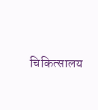चिकित्सालय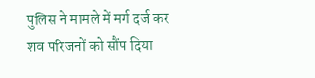पुलिस ने मामले में मर्ग दर्ज कर शव परिजनों को सौंप दिया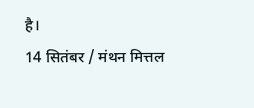है।
14 सितंबर / मंथन मित्तल